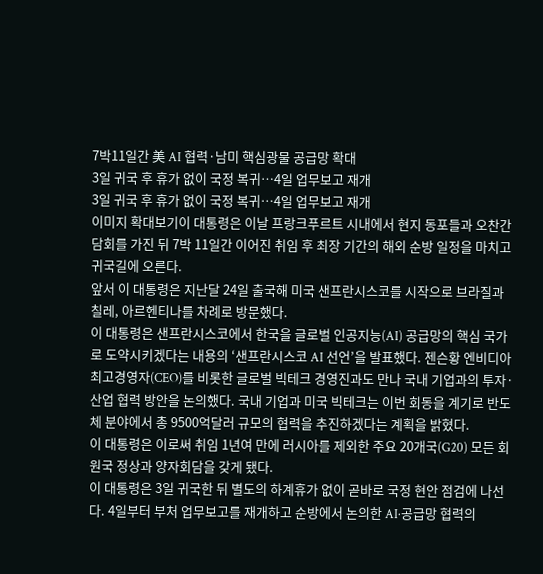7박11일간 美 AI 협력·남미 핵심광물 공급망 확대
3일 귀국 후 휴가 없이 국정 복귀…4일 업무보고 재개
3일 귀국 후 휴가 없이 국정 복귀…4일 업무보고 재개
이미지 확대보기이 대통령은 이날 프랑크푸르트 시내에서 현지 동포들과 오찬간담회를 가진 뒤 7박 11일간 이어진 취임 후 최장 기간의 해외 순방 일정을 마치고 귀국길에 오른다.
앞서 이 대통령은 지난달 24일 출국해 미국 샌프란시스코를 시작으로 브라질과 칠레, 아르헨티나를 차례로 방문했다.
이 대통령은 샌프란시스코에서 한국을 글로벌 인공지능(AI) 공급망의 핵심 국가로 도약시키겠다는 내용의 ‘샌프란시스코 AI 선언’을 발표했다. 젠슨황 엔비디아 최고경영자(CEO)를 비롯한 글로벌 빅테크 경영진과도 만나 국내 기업과의 투자·산업 협력 방안을 논의했다. 국내 기업과 미국 빅테크는 이번 회동을 계기로 반도체 분야에서 총 9500억달러 규모의 협력을 추진하겠다는 계획을 밝혔다.
이 대통령은 이로써 취임 1년여 만에 러시아를 제외한 주요 20개국(G20) 모든 회원국 정상과 양자회담을 갖게 됐다.
이 대통령은 3일 귀국한 뒤 별도의 하계휴가 없이 곧바로 국정 현안 점검에 나선다. 4일부터 부처 업무보고를 재개하고 순방에서 논의한 AI·공급망 협력의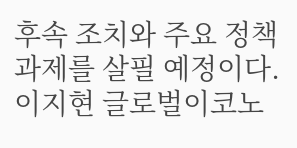후속 조치와 주요 정책 과제를 살필 예정이다.
이지현 글로벌이코노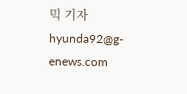믹 기자 hyunda92@g-enews.com